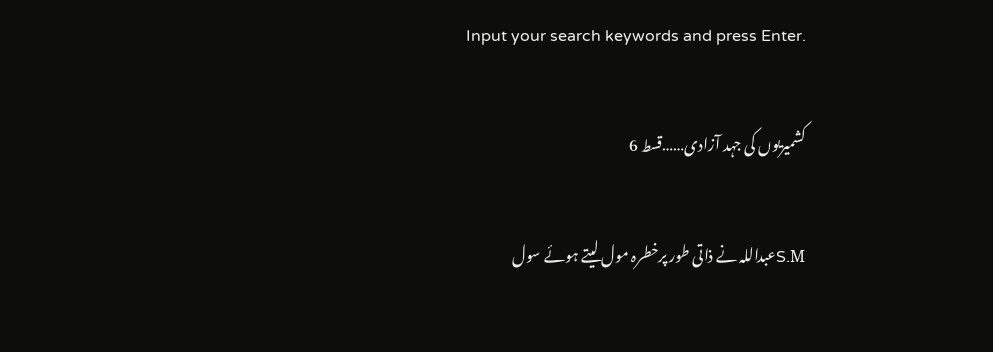Input your search keywords and press Enter.

کشمیریوں کی جہد آزادی……قسط 6

S.Mعبداللہ نے ذاتی طور پرخطرہ مول لیتے ہوئے سول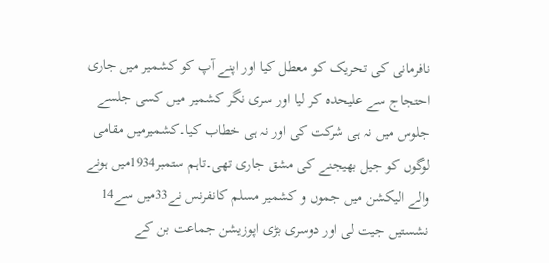نافرمانی کی تحریک کو معطل کیا اور اپنے آپ کو کشمیر میں جاری احتجاج سے علیحدہ کر لیا اور سری نگر کشمیر میں کسی جلسے جلوس میں نہ ہی شرکت کی اور نہ ہی خطاب کیا۔کشمیرمیں مقامی لوگوں کو جیل بھیجنے کی مشق جاری تھی۔تاہم ستمبر1934میں ہونے والے الیکشن میں جموں و کشمیر مسلم کانفرنس نے33میں سے14 نشستیں جیت لی اور دوسری بڑی اپوزیشن جماعت بن کے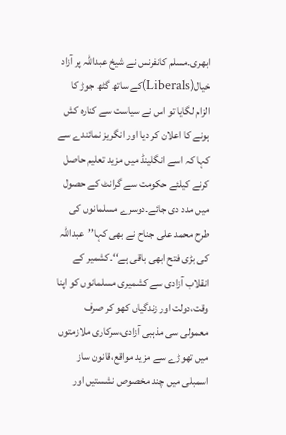ابھری۔مسلم کانفرنس نے شیخ عبداللہ پر آزاد خیال(Liberals)کے ساتھ گٹھ جوڑ کا الزام لگایا تو اس نے سیاست سے کنارہ کش ہونے کا اعلان کر دیا اور انگریز نمائندے سے کہا کہ اسے انگلینڈ میں مزید تعلیم حاصل کرنے کیلئے حکومت سے گرانٹ کے حصول میں مدد دی جائے۔دوسرے مسلمانوں کی طرح محمد علی جناح نے بھی کہا’’عبداللہ کی بڑی فتح ابھی باقی ہے‘‘۔کشمیر کے انقلاب آزادی سے کشمیری مسلمانوں کو اپنا وقت،دولت اور زندگیاں کھو کر صرف معمولی سی مذہبی آزادی،سرکاری ملازمتوں میں تھوڑے سے مزید مواقع،قانون ساز اسمبلی میں چند مخصوص نشستیں اور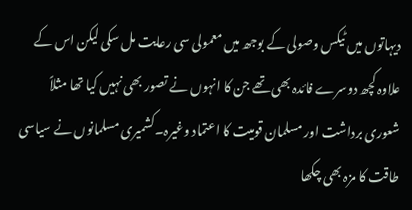دیہاتوں میں ٹیکس وصولی کے بوجھ میں معمولی سی رعایت مل سکی لیکن اس کے علاوہ کچھ دوسرے فائدہ بھی تھے جن کا انہوں نے تصور بھی نہیں کیا تھا مثلاً شعوری برداشت اور مسلمان قومیت کا اعتماد وغیرہ۔کشمیری مسلمانوں نے سیاسی طاقت کا مزہ بھی چکھا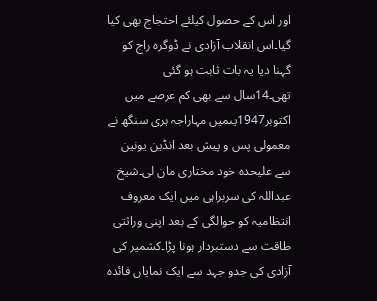اور اس کے حصول کیلئے احتجاج بھی کیا گیا۔اس انقلاب آزادی نے ڈوگرہ راج کو گہنا دیا یہ بات ثابت ہو گئی تھی۔14سال سے بھی کم عرصے میں اکتوبر1947یںمیں مہاراجہ ہری سنگھ نے معمولی پس و پیش بعد انڈین یونین سے علیحدہ خود مختاری مان لی۔شیخ عبداللہ کی سربراہی میں ایک معروف انتظامیہ کو حوالگی کے بعد اپنی وراثتی طاقت سے دستبردار ہونا پڑا۔کشمیر کی آزادی کی جدو جہد سے ایک نمایاں فائدہ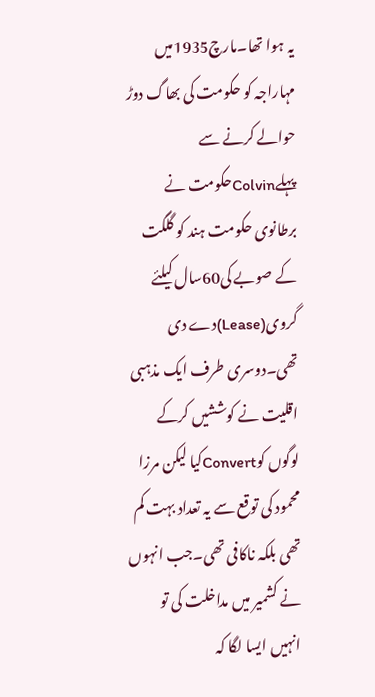یہ ہوا تھا۔مارچ1935میں مہاراجہ کو حکومت کی بھاگ دوڑ حوالے کرنے سے پہلےColvinحکومت نے برطانوی حکومت ہند کو گلگت کے صوبے کی60سال کیلئے گروی(Lease)دے دی تھی۔دوسری طرف ایک مذہبی اقلیت نے کوششیں کرکے لوگوں کوConvertکیا لیکن مرزا محمود کی توقع سے یہ تعداد بہت کم تھی بلکہ ناکافی تھی۔جب انہوں نے کشمیر میں مداخلت کی تو انہیں ایسا لگا کہ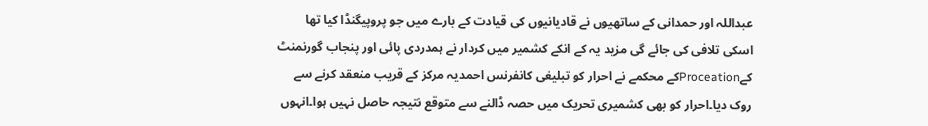عبداللہ اور حمدانی کے ساتھیوں نے قادیانیوں کی قیادت کے بارے میں جو پروپیگنڈا کیا تھا اسکی تلافی کی جائے گی مزید یہ کے انکے کشمیر میں کردار نے ہمدردی پائی اور پنجاب گورنمنٹ کےProceationکے محکمے نے احرار کو تبلیغی کانفرنس احمدیہ مرکز کے قریب منعقد کرنے سے روک دیا۔احرار کو بھی کشمیری تحریک میں حصہ ڈالنے سے متوقع نتیجہ حاصل نہیں ہوا۔انہوں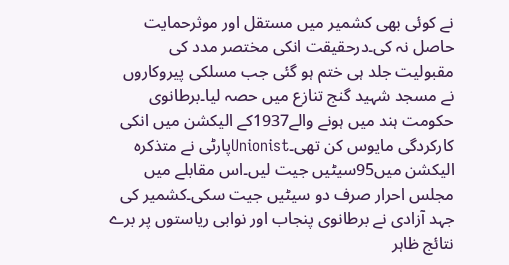نے کوئی بھی کشمیر میں مستقل اور موثرحمایت حاصل نہ کی۔درحقیقت انکی مختصر مدد کی مقبولیت جلد ہی ختم ہو گئی جب مسلکی پیروکاروں نے مسجد شہید گنج تنازع میں حصہ لیا۔برطانوی حکومت ہند میں ہونے والے1937کے الیکشن میں انکی کارکردگی مایوس کن تھی۔Unionistپارٹی نے متذکرہ الیکشن میں95سیٹیں جیت لیں۔اس مقابلے میں مجلس احرار صرف دو سیٹیں جیت سکی۔کشمیر کی جہد آزادی نے برطانوی پنجاب اور نوابی ریاستوں پر برے نتائج ظاہر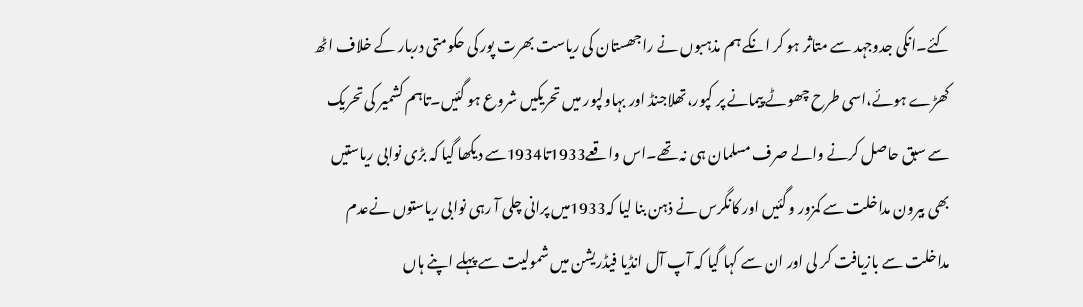کئے۔انکی جدوجہد سے متاثر ہو کر انکے ہم مذہبوں نے راجھستان کی ریاست بھرت پور کی حکومتی دربار کے خلاف اٹھ کھڑے ہوئے،اسی طرح چھوٹے پیمانے پر کپور،تھلاجنڈ اور بہاولپور میں تحریکیں شروع ہو گئیں۔تاہم کشمیر کی تحریک سے سبق حاصل کرنے والے صرف مسلمان ہی نہ تھے۔اس واقعے1933تا1934سے دیکھا گیا کہ بڑی نوابی ریاستیں بھی بیرون مداخلت سے کمزور و گئیں اور کانگرس نے ذہن بنا لیا کہ1933میں پرانی چلی آ رہی نوابی ریاستوں نےعدم مداخلت سے بازیافت کر لی اور ان سے کہا گیا کہ آپ آل انڈیا فیڈریشن میں شمولیت سے پہلے اپنے ہاں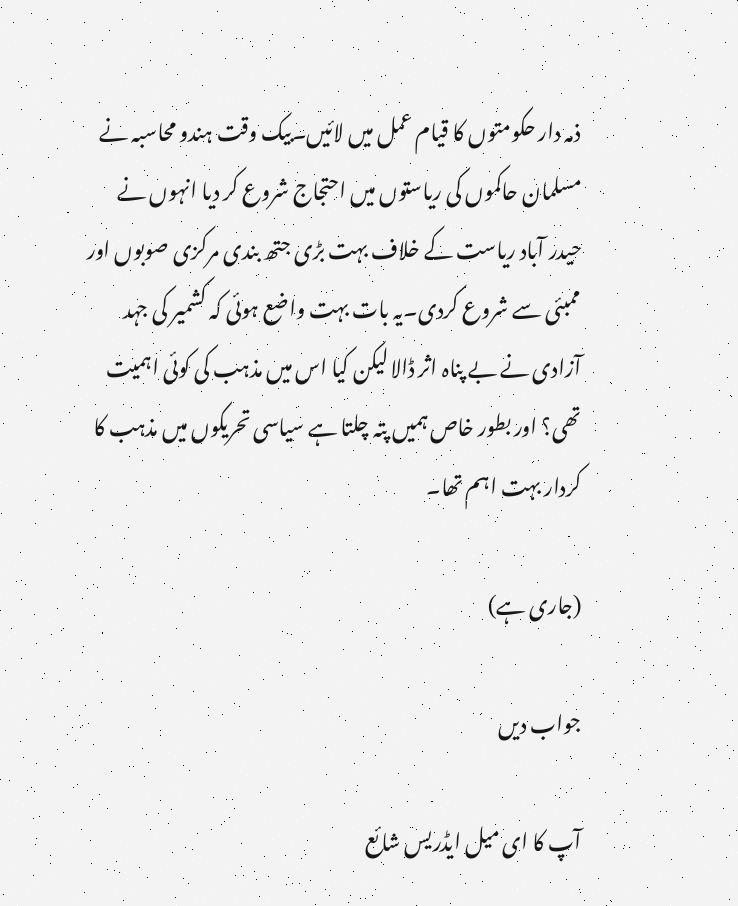ذمہ دار حکومتوں کا قیام عمل میں لائیں۔بیک وقت ہندو محاسبہ نے مسلمان حاکموں کی ریاستوں میں احتجاج شروع کر دیا انہوں نے حیدر آباد ریاست کے خلاف بہت بڑی جتھ بندی مرکزی صوبوں اور ممبئی سے شروع کردی۔یہ بات بہت واضع ہوئی کہ کشمیر کی جہد آزادی نے بے پناہ اثر ڈالا لیکن کیا اس میں مذہب کی کوئی اہمیت تھی؟ اور بطور خاص ہمیں پتہ چلتا ہے سیاسی تحریکوں میں مذہب کا کردار بہت اہم تھا۔

(جاری ہے)

جواب دیں

آپ کا ای میل ایڈریس شائع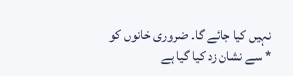نہیں کیا جائے گا۔ ضروری خانوں کو * سے نشان زد کیا گیا ہے